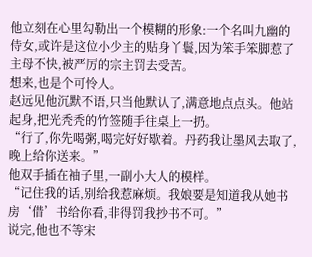他立刻在心里勾勒出一个模糊的形象:一个名叫九幽的侍女,或许是这位小少主的贴身丫鬟,因为笨手笨脚惹了主母不快,被严厉的宗主罚去受苦。
想来,也是个可怜人。
赵远见他沉默不语,只当他默认了,满意地点点头。他站起身,把光秃秃的竹签随手往桌上一扔。
“行了,你先喝粥,喝完好好歇着。丹药我让墨风去取了,晚上给你送来。”
他双手插在袖子里,一副小大人的模样。
“记住我的话,别给我惹麻烦。我娘要是知道我从她书房‘借’书给你看,非得罚我抄书不可。”
说完,他也不等宋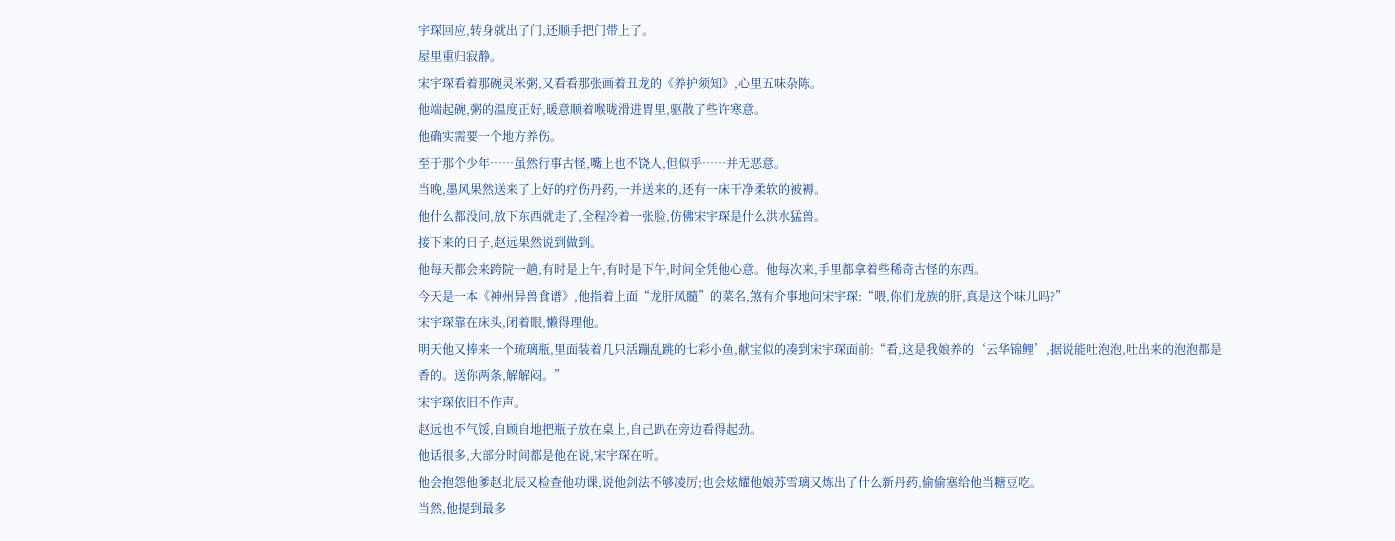宇琛回应,转身就出了门,还顺手把门带上了。
屋里重归寂静。
宋宇琛看着那碗灵米粥,又看看那张画着丑龙的《养护须知》,心里五味杂陈。
他端起碗,粥的温度正好,暖意顺着喉咙滑进胃里,驱散了些许寒意。
他确实需要一个地方养伤。
至于那个少年……虽然行事古怪,嘴上也不饶人,但似乎……并无恶意。
当晚,墨风果然送来了上好的疗伤丹药,一并送来的,还有一床干净柔软的被褥。
他什么都没问,放下东西就走了,全程冷着一张脸,仿佛宋宇琛是什么洪水猛兽。
接下来的日子,赵远果然说到做到。
他每天都会来跨院一趟,有时是上午,有时是下午,时间全凭他心意。他每次来,手里都拿着些稀奇古怪的东西。
今天是一本《神州异兽食谱》,他指着上面“龙肝凤髓”的菜名,煞有介事地问宋宇琛:“喂,你们龙族的肝,真是这个味儿吗?”
宋宇琛靠在床头,闭着眼,懒得理他。
明天他又捧来一个琉璃瓶,里面装着几只活蹦乱跳的七彩小鱼,献宝似的凑到宋宇琛面前:“看,这是我娘养的‘云华锦鲤’,据说能吐泡泡,吐出来的泡泡都是香的。送你两条,解解闷。”
宋宇琛依旧不作声。
赵远也不气馁,自顾自地把瓶子放在桌上,自己趴在旁边看得起劲。
他话很多,大部分时间都是他在说,宋宇琛在听。
他会抱怨他爹赵北辰又检查他功课,说他剑法不够凌厉;也会炫耀他娘苏雪璃又炼出了什么新丹药,偷偷塞给他当糖豆吃。
当然,他提到最多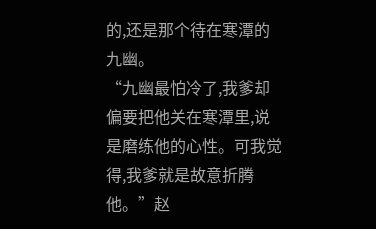的,还是那个待在寒潭的九幽。
“九幽最怕冷了,我爹却偏要把他关在寒潭里,说是磨练他的心性。可我觉得,我爹就是故意折腾他。”赵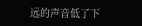远的声音低了下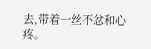去,带着一丝不忿和心疼。